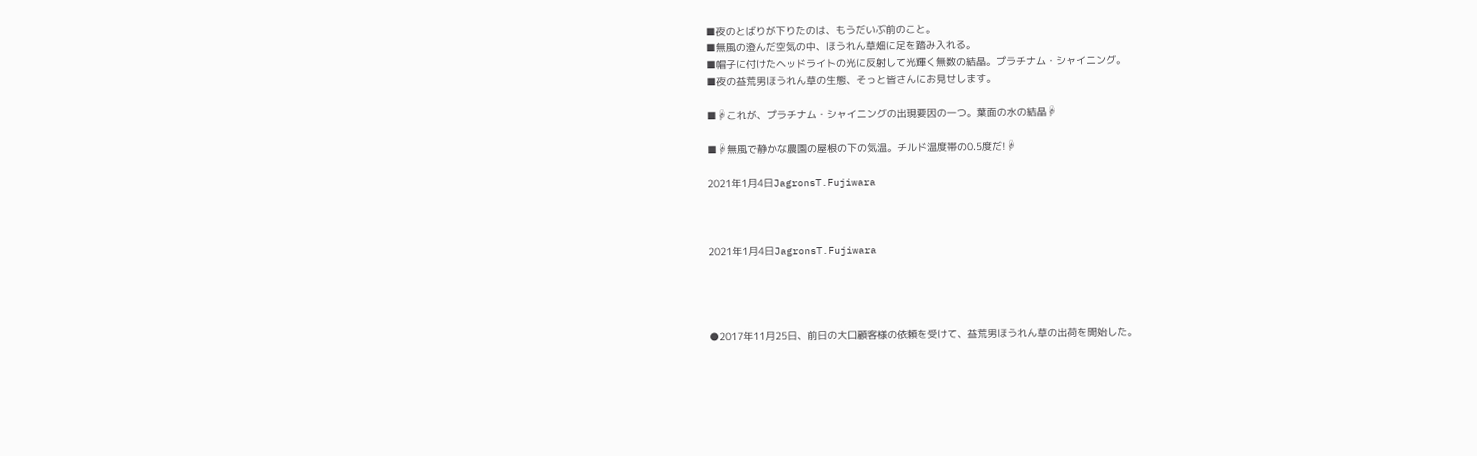■夜のとばりが下りたのは、もうだいぶ前のこと。
■無風の澄んだ空気の中、ほうれん草畑に足を踏み入れる。
■帽子に付けたヘッドライトの光に反射して光輝く無数の結晶。プラチナム・シャイニング。
■夜の益荒男ほうれん草の生態、そっと皆さんにお見せします。

■☟これが、プラチナム・シャイニングの出現要因の一つ。葉面の水の結晶☟

■☟無風で静かな農園の屋根の下の気温。チルド温度帯の0.5度だ!☟

2021年1月4日JagronsT.Fujiwara



2021年1月4日JagronsT.Fujiwara




●2017年11月25日、前日の大口顧客様の依頼を受けて、益荒男ほうれん草の出荷を開始した。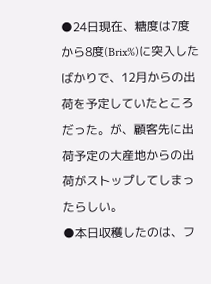●24日現在、糖度は7度から8度(Brix%)に突入したばかりで、12月からの出荷を予定していたところだった。が、顧客先に出荷予定の大産地からの出荷がストップしてしまったらしい。
●本日収穫したのは、フ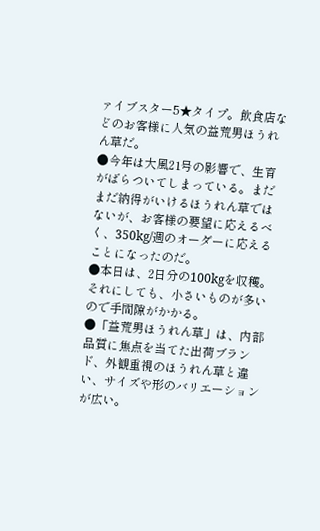ァイブスター5★タイプ。飲食店などのお客様に人気の益荒男ほうれん草だ。
●今年は大風21号の影響で、生育がばらついてしまっている。まだまだ納得がいけるほうれん草ではないが、お客様の要望に応えるべく、350kg/週のオーダーに応えることになったのだ。
●本日は、2日分の100kgを収穫。それにしても、小さいものが多いので手間隙がかかる。
●「益荒男ほうれん草」は、内部品質に焦点を当てた出荷ブランド、外観重視のほうれん草と違い、サイズや形のバリエーションが広い。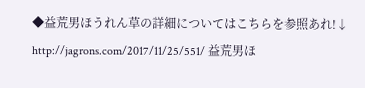◆益荒男ほうれん草の詳細についてはこちらを参照あれ!↓
http://jagrons.com/2017/11/25/551/ 益荒男ほ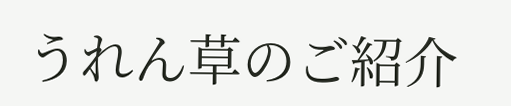うれん草のご紹介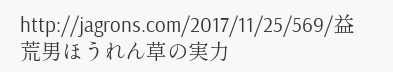http://jagrons.com/2017/11/25/569/益荒男ほうれん草の実力